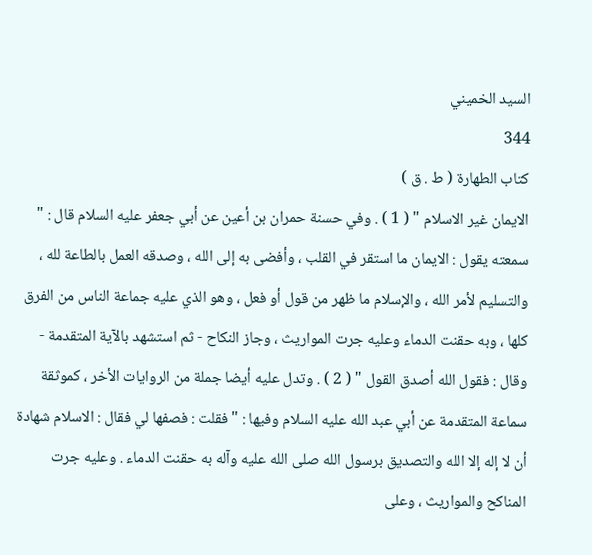السيد الخميني
344
كتاب الطهارة ( ط . ق )
الايمان غير الاسلام " ( 1 ) . وفي حسنة حمران بن أعين عن أبي جعفر عليه السلام قال : " سمعته يقول : الايمان ما استقر في القلب ، وأفضى به إلى الله ، وصدقه العمل بالطاعة لله ، والتسليم لأمر الله ، والإسلام ما ظهر من قول أو فعل ، وهو الذي عليه جماعة الناس من الفرق كلها ، وبه حقنت الدماء وعليه جرت المواريث ، وجاز النكاح - ثم استشهد بالآية المتقدمة - وقال : فقول الله أصدق القول " ( 2 ) . وتدل عليه أيضا جملة من الروايات الأخر ، كموثقة سماعة المتقدمة عن أبي عبد الله عليه السلام وفيها : " فقلت : فصفها لي فقال : الاسلام شهادة أن لا إله إلا الله والتصديق برسول الله صلى الله عليه وآله به حقنت الدماء . وعليه جرت المناكح والمواريث ، وعلى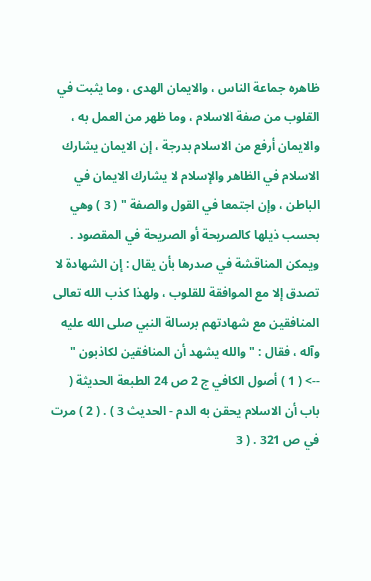ظاهره جماعة الناس ، والايمان الهدى ، وما يثبت في القلوب من صفة الاسلام ، وما ظهر من العمل به ، والايمان أرفع من الاسلام بدرجة ، إن الايمان يشارك الاسلام في الظاهر والإسلام لا يشارك الايمان في الباطن ، وإن اجتمعا في القول والصفة " ( 3 ) وهي بحسب ذيلها كالصريحة أو الصريحة في المقصود . ويمكن المناقشة في صدرها بأن يقال : إن الشهادة لا تصدق إلا مع الموافقة للقلوب ، ولهذا كذب الله تعالى المنافقين مع شهادتهم برسالة النبي صلى الله عليه وآله ، فقال : " والله يشهد أن المنافقين لكاذبون "
--> ( 1 ) أصول الكافي ج 2 ص 24 الطبعة الحديثة ( باب أن الاسلام يحقن به الدم - الحديث 3 ) . ( 2 ) مرت في ص 321 . ( 3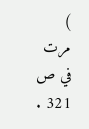) مرت في ص 321 .